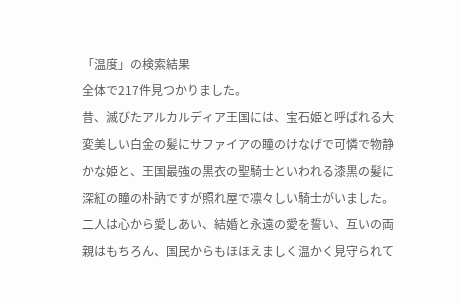「温度」の検索結果
全体で217件見つかりました。
昔、滅びたアルカルディア王国には、宝石姫と呼ばれる大変美しい白金の髪にサファイアの瞳のけなげで可憐で物静かな姫と、王国最強の黒衣の聖騎士といわれる漆黒の髪に深紅の瞳の朴訥ですが照れ屋で凛々しい騎士がいました。
二人は心から愛しあい、結婚と永遠の愛を誓い、互いの両親はもちろん、国民からもほほえましく温かく見守られて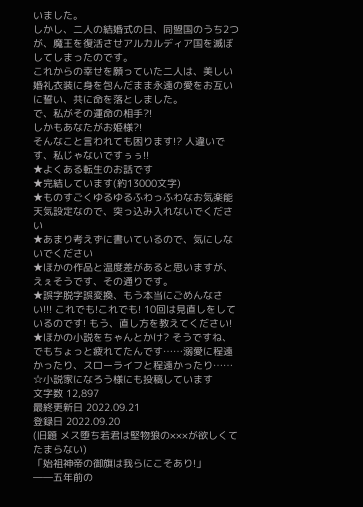いました。
しかし、二人の結婚式の日、同盟国のうち2つが、魔王を復活させアルカルディア国を滅ぼしてしまったのです。
これからの幸せを願っていた二人は、美しい婚礼衣装に身を包んだまま永遠の愛をお互いに誓い、共に命を落としました。
で、私がその運命の相手?!
しかもあなたがお姫様?!
そんなこと言われても困ります!? 人違いです、私じゃないですぅぅ!!
★よくある転生のお話です
★完結しています(約13000文字)
★ものすごくゆるゆるふわっふわなお気楽能天気設定なので、突っ込み入れないでください
★あまり考えずに書いているので、気にしないでください
★ほかの作品と温度差があると思いますが、えぇそうです、その通りです。
★誤字脱字誤変換、もう本当にごめんなさい!!! これでも!これでも! 10回は見直しをしているのです! もう、直し方を教えてください!
★ほかの小説をちゃんとかけ? そうですね、でもちょっと疲れてたんです……溺愛に程遠かったり、スローライフと程遠かったり……
☆小説家になろう様にも投稿しています
文字数 12,897
最終更新日 2022.09.21
登録日 2022.09.20
(旧題 メス堕ち若君は堅物狼の×××が欲しくてたまらない)
「始祖神帝の御旗は我らにこそあり!」
――五年前の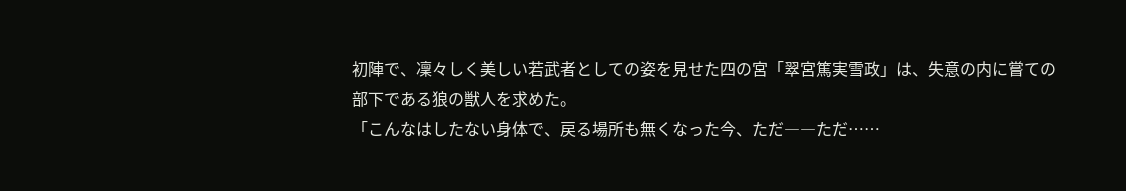初陣で、凜々しく美しい若武者としての姿を見せた四の宮「翠宮篤実雪政」は、失意の内に嘗ての部下である狼の獣人を求めた。
「こんなはしたない身体で、戻る場所も無くなった今、ただ――ただ……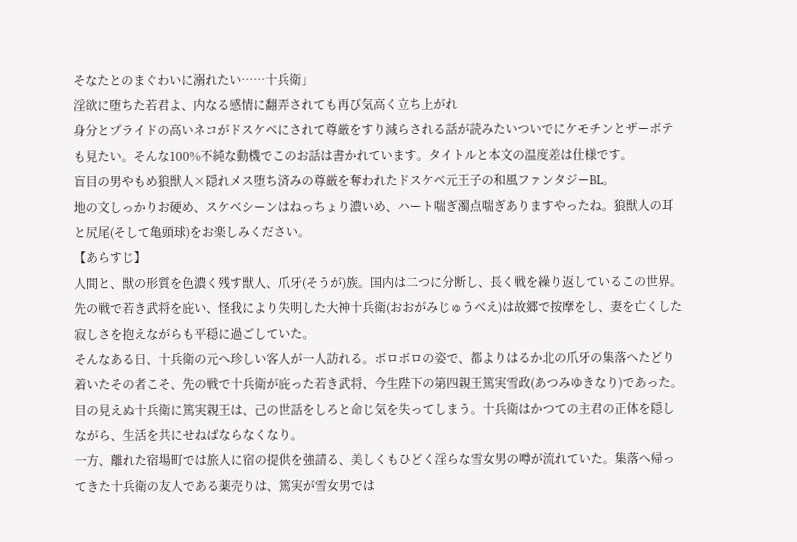そなたとのまぐわいに溺れたい……十兵衛」
淫欲に堕ちた若君よ、内なる感情に翻弄されても再び気高く立ち上がれ
身分とプライドの高いネコがドスケベにされて尊厳をすり減らされる話が読みたいついでにケモチンとザーボテも見たい。そんな100%不純な動機でこのお話は書かれています。タイトルと本文の温度差は仕様です。
盲目の男やもめ狼獣人×隠れメス堕ち済みの尊厳を奪われたドスケベ元王子の和風ファンタジーBL。
地の文しっかりお硬め、スケベシーンはねっちょり濃いめ、ハート喘ぎ濁点喘ぎありますやったね。狼獣人の耳と尻尾(そして亀頭球)をお楽しみください。
【あらすじ】
人間と、獣の形質を色濃く残す獣人、爪牙(そうが)族。国内は二つに分断し、長く戦を繰り返しているこの世界。
先の戦で若き武将を庇い、怪我により失明した大神十兵衛(おおがみじゅうべえ)は故郷で按摩をし、妻を亡くした寂しさを抱えながらも平穏に過ごしていた。
そんなある日、十兵衛の元へ珍しい客人が一人訪れる。ボロボロの姿で、都よりはるか北の爪牙の集落へたどり着いたその者こそ、先の戦で十兵衛が庇った若き武将、今生陛下の第四親王篤実雪政(あつみゆきなり)であった。
目の見えぬ十兵衛に篤実親王は、己の世話をしろと命じ気を失ってしまう。十兵衛はかつての主君の正体を隠しながら、生活を共にせねばならなくなり。
一方、離れた宿場町では旅人に宿の提供を強請る、美しくもひどく淫らな雪女男の噂が流れていた。集落へ帰ってきた十兵衛の友人である薬売りは、篤実が雪女男では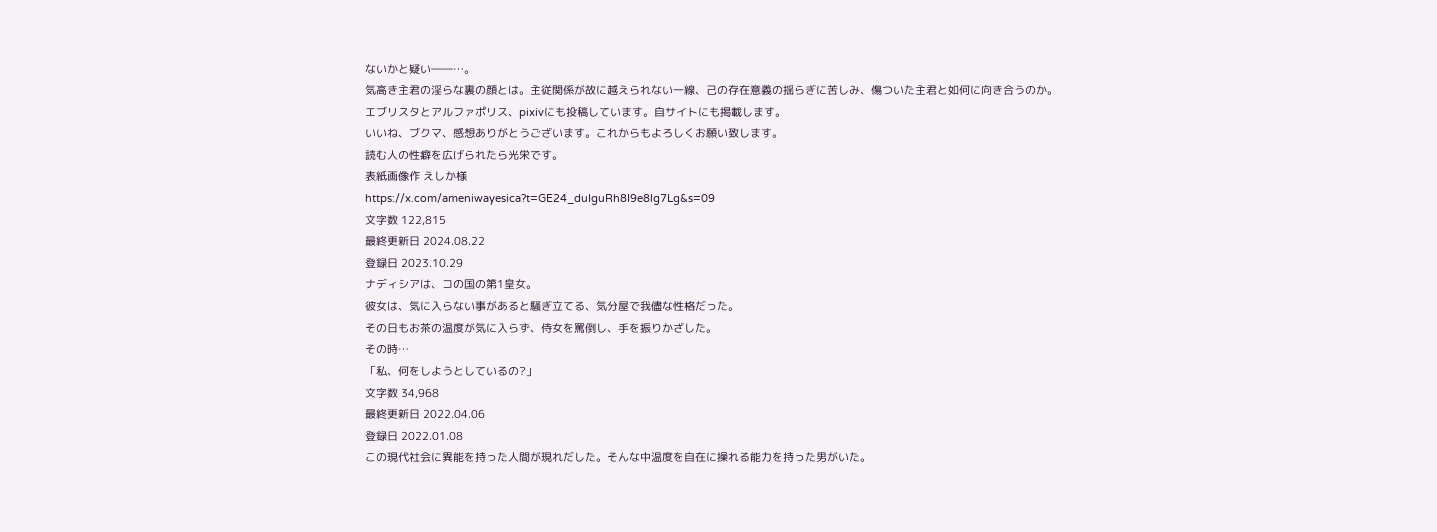ないかと疑い――…。
気高き主君の淫らな裏の顔とは。主従関係が故に越えられない一線、己の存在意義の揺らぎに苦しみ、傷ついた主君と如何に向き合うのか。
エブリスタとアルファポリス、pixivにも投稿しています。自サイトにも掲載します。
いいね、ブクマ、感想ありがとうございます。これからもよろしくお願い致します。
読む人の性癖を広げられたら光栄です。
表紙画像作 えしか様
https://x.com/ameniwayesica?t=GE24_duIguRh8I9e8lg7Lg&s=09
文字数 122,815
最終更新日 2024.08.22
登録日 2023.10.29
ナディシアは、コの国の第1皇女。
彼女は、気に入らない事があると騒ぎ立てる、気分屋で我儘な性格だった。
その日もお茶の温度が気に入らず、侍女を罵倒し、手を振りかざした。
その時…
「私、何をしようとしているの?」
文字数 34,968
最終更新日 2022.04.06
登録日 2022.01.08
この現代社会に異能を持った人間が現れだした。そんな中温度を自在に操れる能力を持った男がいた。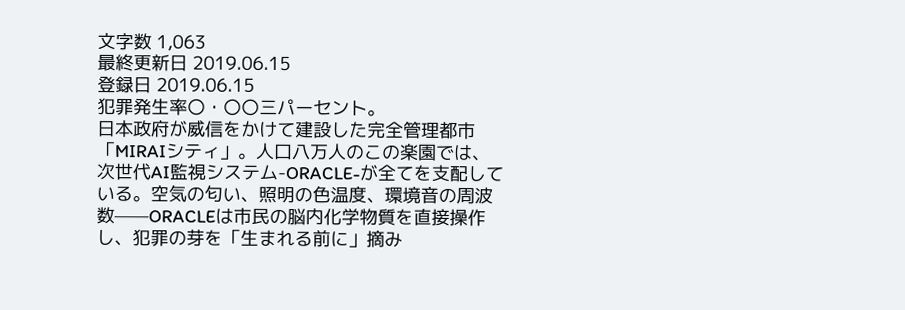文字数 1,063
最終更新日 2019.06.15
登録日 2019.06.15
犯罪発生率〇・〇〇三パーセント。
日本政府が威信をかけて建設した完全管理都市「MIRAIシティ」。人口八万人のこの楽園では、次世代AI監視システム-ORACLE-が全てを支配している。空気の匂い、照明の色温度、環境音の周波数——ORACLEは市民の脳内化学物質を直接操作し、犯罪の芽を「生まれる前に」摘み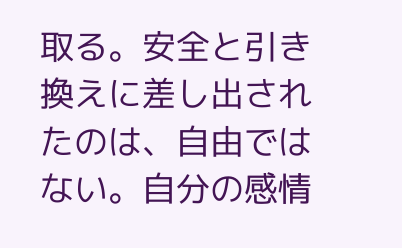取る。安全と引き換えに差し出されたのは、自由ではない。自分の感情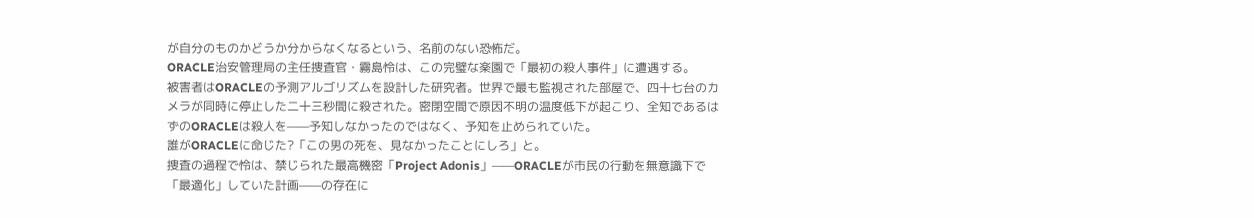が自分のものかどうか分からなくなるという、名前のない恐怖だ。
ORACLE治安管理局の主任捜査官・霧島怜は、この完璧な楽園で「最初の殺人事件」に遭遇する。
被害者はORACLEの予測アルゴリズムを設計した研究者。世界で最も監視された部屋で、四十七台のカメラが同時に停止した二十三秒間に殺された。密閉空間で原因不明の温度低下が起こり、全知であるはずのORACLEは殺人を——予知しなかったのではなく、予知を止められていた。
誰がORACLEに命じた?「この男の死を、見なかったことにしろ」と。
捜査の過程で怜は、禁じられた最高機密「Project Adonis」——ORACLEが市民の行動を無意識下で「最適化」していた計画——の存在に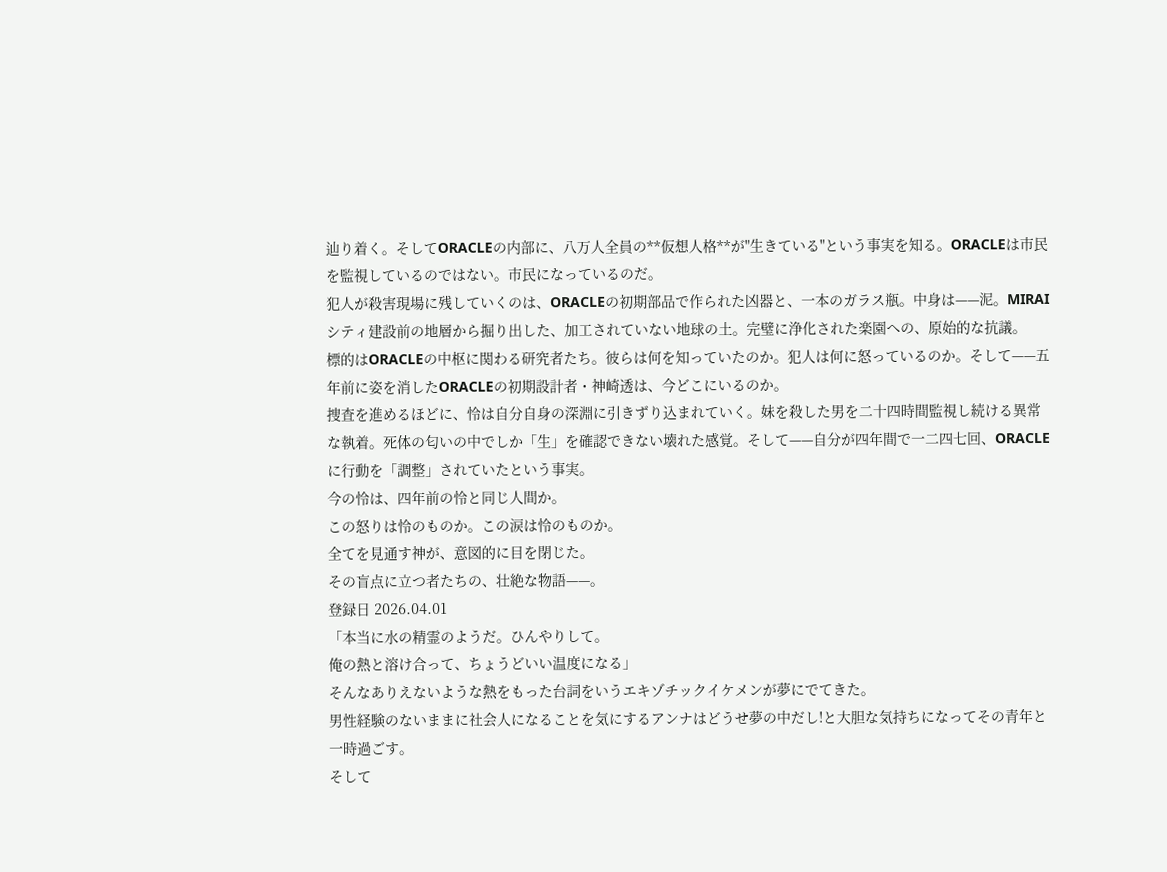辿り着く。そしてORACLEの内部に、八万人全員の**仮想人格**が"生きている"という事実を知る。ORACLEは市民を監視しているのではない。市民になっているのだ。
犯人が殺害現場に残していくのは、ORACLEの初期部品で作られた凶器と、一本のガラス瓶。中身は——泥。MIRAIシティ建設前の地層から掘り出した、加工されていない地球の土。完璧に浄化された楽園への、原始的な抗議。
標的はORACLEの中枢に関わる研究者たち。彼らは何を知っていたのか。犯人は何に怒っているのか。そして——五年前に姿を消したORACLEの初期設計者・神崎透は、今どこにいるのか。
捜査を進めるほどに、怜は自分自身の深淵に引きずり込まれていく。妹を殺した男を二十四時間監視し続ける異常な執着。死体の匂いの中でしか「生」を確認できない壊れた感覚。そして——自分が四年間で一二四七回、ORACLEに行動を「調整」されていたという事実。
今の怜は、四年前の怜と同じ人間か。
この怒りは怜のものか。この涙は怜のものか。
全てを見通す神が、意図的に目を閉じた。
その盲点に立つ者たちの、壮絶な物語——。
登録日 2026.04.01
「本当に水の精霊のようだ。ひんやりして。
俺の熱と溶け合って、ちょうどいい温度になる」
そんなありえないような熱をもった台詞をいうエキゾチックイケメンが夢にでてきた。
男性経験のないままに社会人になることを気にするアンナはどうせ夢の中だし!と大胆な気持ちになってその青年と一時過ごす。
そして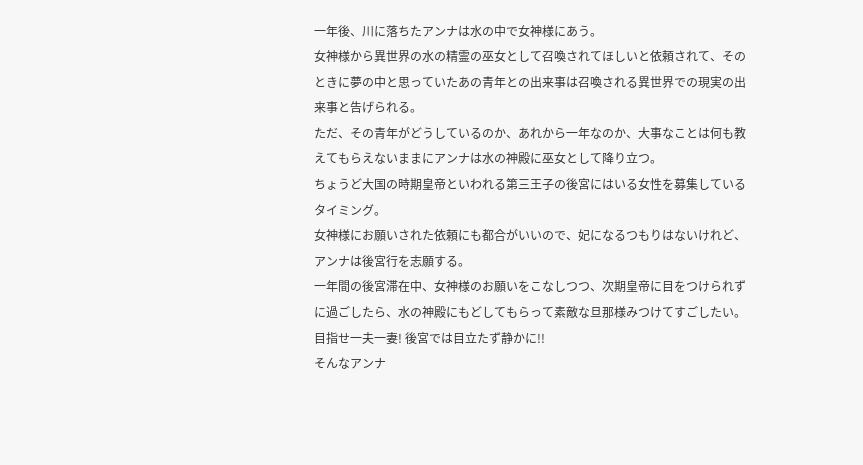一年後、川に落ちたアンナは水の中で女神様にあう。
女神様から異世界の水の精霊の巫女として召喚されてほしいと依頼されて、そのときに夢の中と思っていたあの青年との出来事は召喚される異世界での現実の出来事と告げられる。
ただ、その青年がどうしているのか、あれから一年なのか、大事なことは何も教えてもらえないままにアンナは水の神殿に巫女として降り立つ。
ちょうど大国の時期皇帝といわれる第三王子の後宮にはいる女性を募集しているタイミング。
女神様にお願いされた依頼にも都合がいいので、妃になるつもりはないけれど、アンナは後宮行を志願する。
一年間の後宮滞在中、女神様のお願いをこなしつつ、次期皇帝に目をつけられずに過ごしたら、水の神殿にもどしてもらって素敵な旦那様みつけてすごしたい。
目指せ一夫一妻! 後宮では目立たず静かに!!
そんなアンナ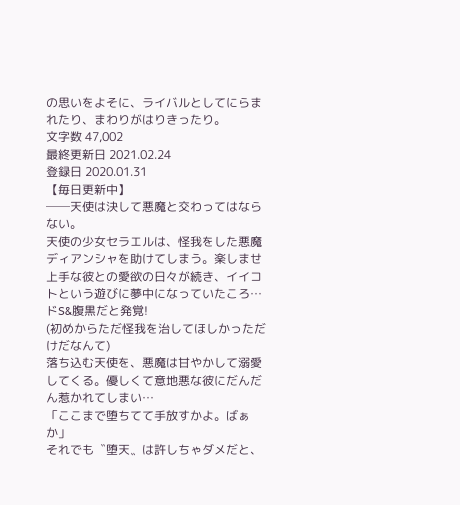の思いをよそに、ライバルとしてにらまれたり、まわりがはりきったり。
文字数 47,002
最終更新日 2021.02.24
登録日 2020.01.31
【毎日更新中】
──天使は決して悪魔と交わってはならない。
天使の少女セラエルは、怪我をした悪魔ディアンシャを助けてしまう。楽しませ上手な彼との愛欲の日々が続き、イイコトという遊びに夢中になっていたころ…ドS&腹黒だと発覚!
(初めからただ怪我を治してほしかっただけだなんて)
落ち込む天使を、悪魔は甘やかして溺愛してくる。優しくて意地悪な彼にだんだん惹かれてしまい…
「ここまで堕ちてて手放すかよ。ばぁか」
それでも〝堕天〟は許しちゃダメだと、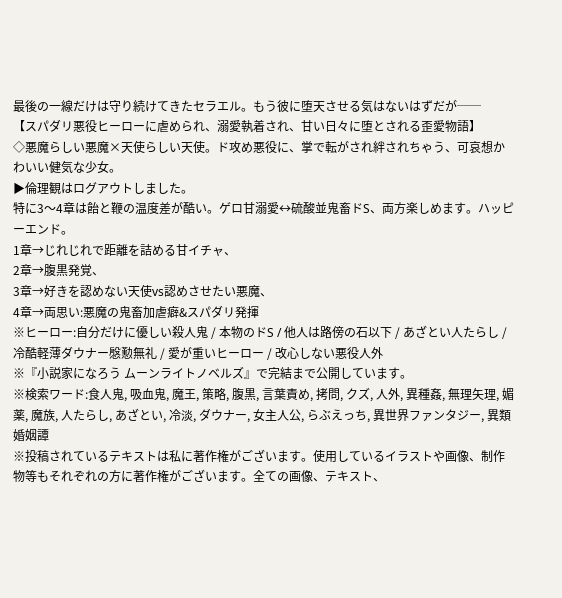最後の一線だけは守り続けてきたセラエル。もう彼に堕天させる気はないはずだが──
【スパダリ悪役ヒーローに虐められ、溺愛執着され、甘い日々に堕とされる歪愛物語】
◇悪魔らしい悪魔×天使らしい天使。ド攻め悪役に、掌で転がされ絆されちゃう、可哀想かわいい健気な少女。
▶倫理観はログアウトしました。
特に3〜4章は飴と鞭の温度差が酷い。ゲロ甘溺愛↔硫酸並鬼畜ドS、両方楽しめます。ハッピーエンド。
1章→じれじれで距離を詰める甘イチャ、
2章→腹黒発覚、
3章→好きを認めない天使vs認めさせたい悪魔、
4章→両思い:悪魔の鬼畜加虐癖&スパダリ発揮
※ヒーロー:自分だけに優しい殺人鬼 / 本物のドS / 他人は路傍の石以下 / あざとい人たらし / 冷酷軽薄ダウナー慇懃無礼 / 愛が重いヒーロー / 改心しない悪役人外
※『小説家になろう ムーンライトノベルズ』で完結まで公開しています。
※検索ワード:食人鬼, 吸血鬼, 魔王, 策略, 腹黒, 言葉責め, 拷問, クズ, 人外, 異種姦, 無理矢理, 媚薬, 魔族, 人たらし, あざとい, 冷淡, ダウナー, 女主人公, らぶえっち, 異世界ファンタジー, 異類婚姻譚
※投稿されているテキストは私に著作権がございます。使用しているイラストや画像、制作物等もそれぞれの方に著作権がございます。全ての画像、テキスト、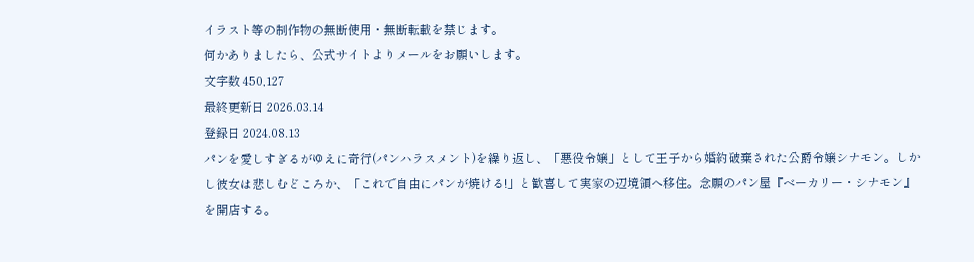イラスト等の制作物の無断使用・無断転載を禁じます。
何かありましたら、公式サイトよりメールをお願いします。
文字数 450,127
最終更新日 2026.03.14
登録日 2024.08.13
パンを愛しすぎるがゆえに奇行(パンハラスメント)を繰り返し、「悪役令嬢」として王子から婚約破棄された公爵令嬢シナモン。しかし彼女は悲しむどころか、「これで自由にパンが焼ける!」と歓喜して実家の辺境領へ移住。念願のパン屋『ベーカリー・シナモン』を開店する。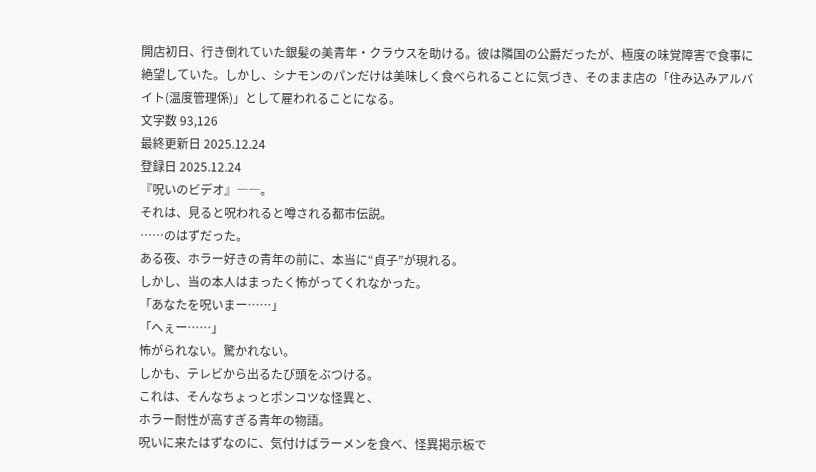開店初日、行き倒れていた銀髪の美青年・クラウスを助ける。彼は隣国の公爵だったが、極度の味覚障害で食事に絶望していた。しかし、シナモンのパンだけは美味しく食べられることに気づき、そのまま店の「住み込みアルバイト(温度管理係)」として雇われることになる。
文字数 93,126
最終更新日 2025.12.24
登録日 2025.12.24
『呪いのビデオ』――。
それは、見ると呪われると噂される都市伝説。
……のはずだった。
ある夜、ホラー好きの青年の前に、本当に“貞子”が現れる。
しかし、当の本人はまったく怖がってくれなかった。
「あなたを呪いまー……」
「へぇー……」
怖がられない。驚かれない。
しかも、テレビから出るたび頭をぶつける。
これは、そんなちょっとポンコツな怪異と、
ホラー耐性が高すぎる青年の物語。
呪いに来たはずなのに、気付けばラーメンを食べ、怪異掲示板で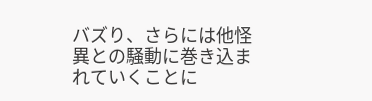バズり、さらには他怪異との騒動に巻き込まれていくことに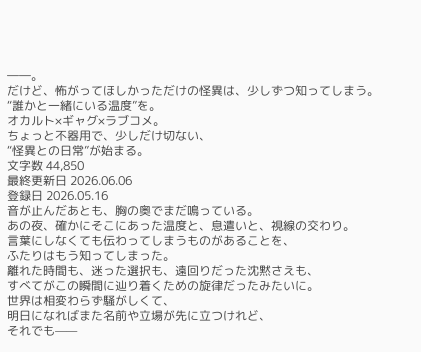――。
だけど、怖がってほしかっただけの怪異は、少しずつ知ってしまう。
“誰かと一緒にいる温度”を。
オカルト×ギャグ×ラブコメ。
ちょっと不器用で、少しだけ切ない、
“怪異との日常”が始まる。
文字数 44,850
最終更新日 2026.06.06
登録日 2026.05.16
音が止んだあとも、胸の奥でまだ鳴っている。
あの夜、確かにそこにあった温度と、息遣いと、視線の交わり。
言葉にしなくても伝わってしまうものがあることを、
ふたりはもう知ってしまった。
離れた時間も、迷った選択も、遠回りだった沈黙さえも、
すべてがこの瞬間に辿り着くための旋律だったみたいに。
世界は相変わらず騒がしくて、
明日になればまた名前や立場が先に立つけれど、
それでも——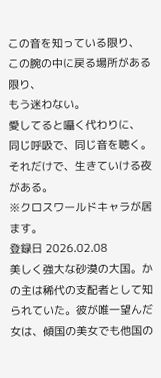この音を知っている限り、
この腕の中に戻る場所がある限り、
もう迷わない。
愛してると囁く代わりに、
同じ呼吸で、同じ音を聴く。
それだけで、生きていける夜がある。
※クロスワールドキャラが居ます。
登録日 2026.02.08
美しく強大な砂漠の大国。かの主は稀代の支配者として知られていた。彼が唯一望んだ女は、傾国の美女でも他国の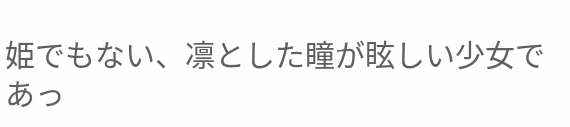姫でもない、凛とした瞳が眩しい少女であっ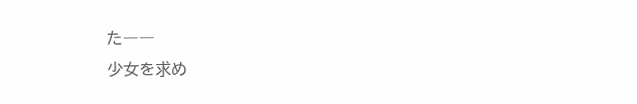た――
少女を求め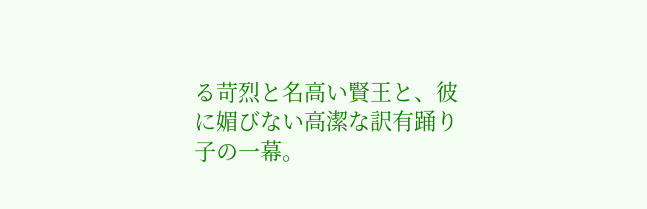る苛烈と名高い賢王と、彼に媚びない高潔な訳有踊り子の一幕。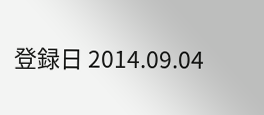登録日 2014.09.04